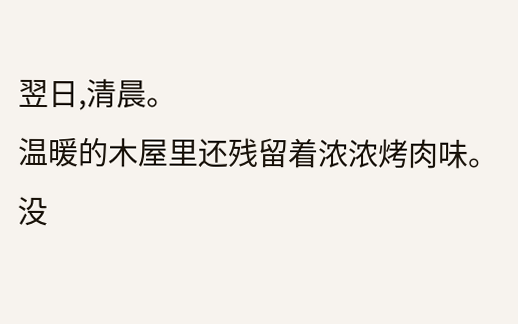翌日,清晨。
温暖的木屋里还残留着浓浓烤肉味。
没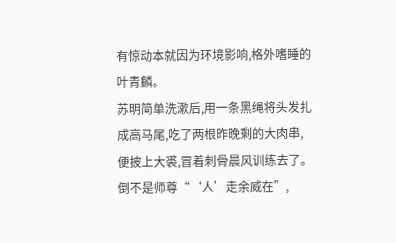有惊动本就因为环境影响,格外嗜睡的叶青麟。
苏明简单洗漱后,用一条黑绳将头发扎成高马尾,吃了两根昨晚剩的大肉串,便披上大裘,冒着刺骨晨风训练去了。
倒不是师尊“‘人’走余威在”,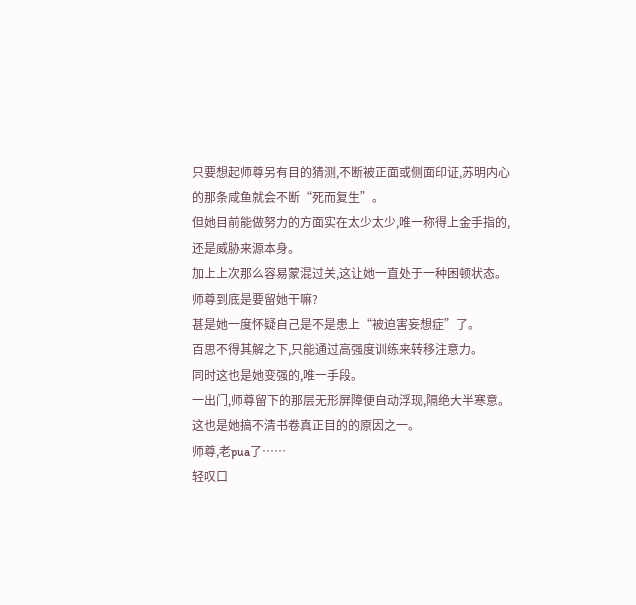只要想起师尊另有目的猜测,不断被正面或侧面印证,苏明内心的那条咸鱼就会不断“死而复生”。
但她目前能做努力的方面实在太少太少,唯一称得上金手指的,还是威胁来源本身。
加上上次那么容易蒙混过关,这让她一直处于一种困顿状态。
师尊到底是要留她干嘛?
甚是她一度怀疑自己是不是患上“被迫害妄想症”了。
百思不得其解之下,只能通过高强度训练来转移注意力。
同时这也是她变强的,唯一手段。
一出门,师尊留下的那层无形屏障便自动浮现,隔绝大半寒意。
这也是她搞不清书卷真正目的的原因之一。
师尊,老pua了……
轻叹口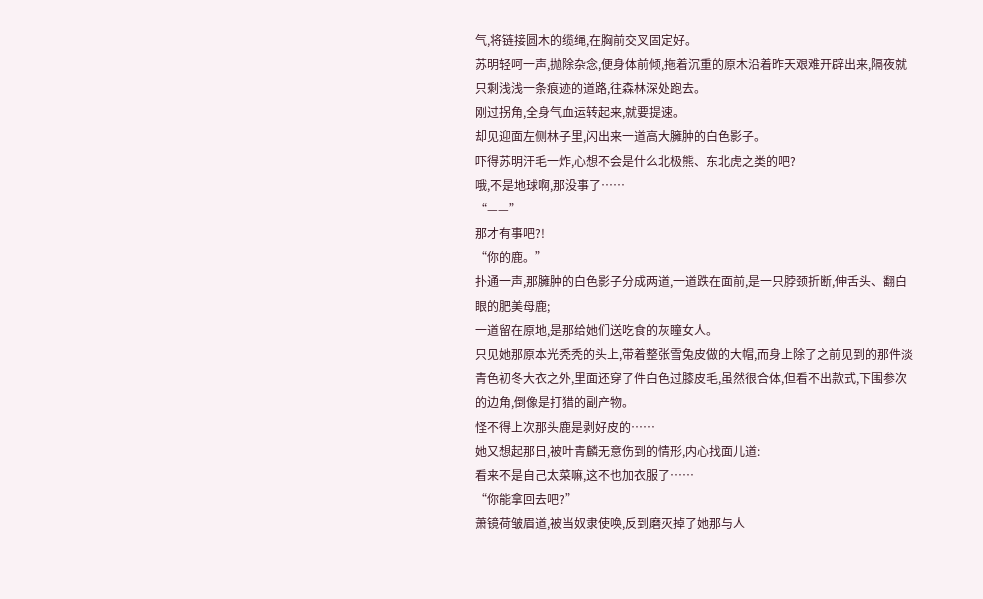气,将链接圆木的缆绳,在胸前交叉固定好。
苏明轻呵一声,抛除杂念,便身体前倾,拖着沉重的原木沿着昨天艰难开辟出来,隔夜就只剩浅浅一条痕迹的道路,往森林深处跑去。
刚过拐角,全身气血运转起来,就要提速。
却见迎面左侧林子里,闪出来一道高大臃肿的白色影子。
吓得苏明汗毛一炸,心想不会是什么北极熊、东北虎之类的吧?
哦,不是地球啊,那没事了……
“——”
那才有事吧?!
“你的鹿。”
扑通一声,那臃肿的白色影子分成两道,一道跌在面前,是一只脖颈折断,伸舌头、翻白眼的肥美母鹿;
一道留在原地,是那给她们送吃食的灰瞳女人。
只见她那原本光秃秃的头上,带着整张雪兔皮做的大帽,而身上除了之前见到的那件淡青色初冬大衣之外,里面还穿了件白色过膝皮毛,虽然很合体,但看不出款式,下围参次的边角,倒像是打猎的副产物。
怪不得上次那头鹿是剥好皮的……
她又想起那日,被叶青麟无意伤到的情形,内心找面儿道:
看来不是自己太菜嘛,这不也加衣服了……
“你能拿回去吧?”
萧镜荷皱眉道,被当奴隶使唤,反到磨灭掉了她那与人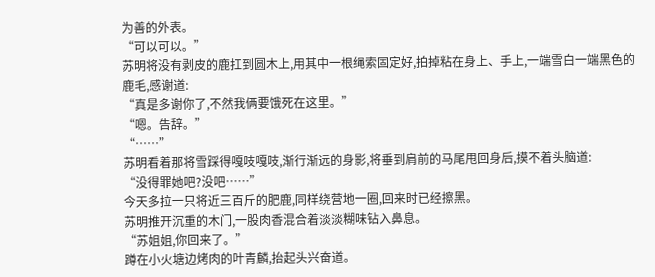为善的外表。
“可以可以。”
苏明将没有剥皮的鹿扛到圆木上,用其中一根绳索固定好,拍掉粘在身上、手上,一端雪白一端黑色的鹿毛,感谢道:
“真是多谢你了,不然我俩要饿死在这里。”
“嗯。告辞。”
“……”
苏明看着那将雪踩得嘎吱嘎吱,渐行渐远的身影,将垂到肩前的马尾甩回身后,摸不着头脑道:
“没得罪她吧?没吧……”
今天多拉一只将近三百斤的肥鹿,同样绕营地一圈,回来时已经擦黑。
苏明推开沉重的木门,一股肉香混合着淡淡糊味钻入鼻息。
“苏姐姐,你回来了。”
蹲在小火塘边烤肉的叶青麟,抬起头兴奋道。